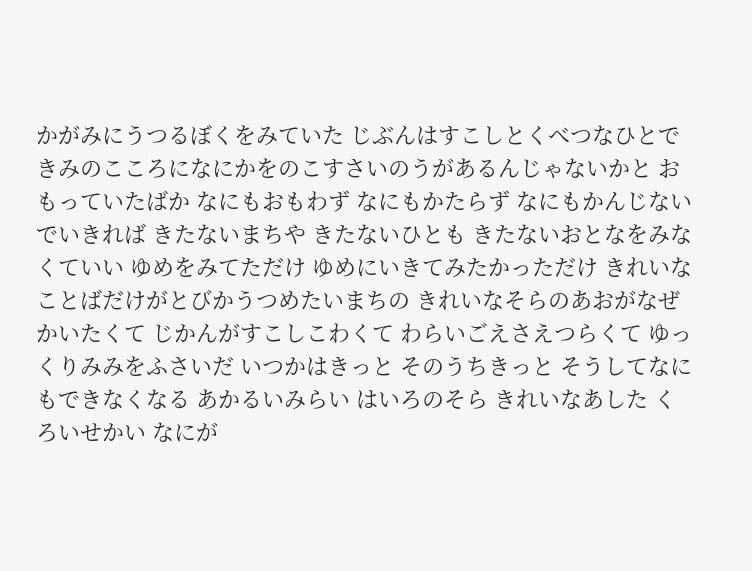かがみにうつるぼくをみていた じぶんはすこしとくべつなひとで きみのこころになにかをのこすさいのうがあるんじゃないかと おもっていたばか なにもおもわず なにもかたらず なにもかんじないでいきれば きたないまちや きたないひとも きたないおとなをみなくていい ゆめをみてただけ ゆめにいきてみたかっただけ きれいなことばだけがとびかうつめたいまちの きれいなそらのあおがなぜかいたくて じかんがすこしこわくて わらいごえさえつらくて ゆっくりみみをふさいだ いつかはきっと そのうちきっと そうしてなにもできなくなる あかるいみらい はいろのそら きれいなあした くろいせかい なにが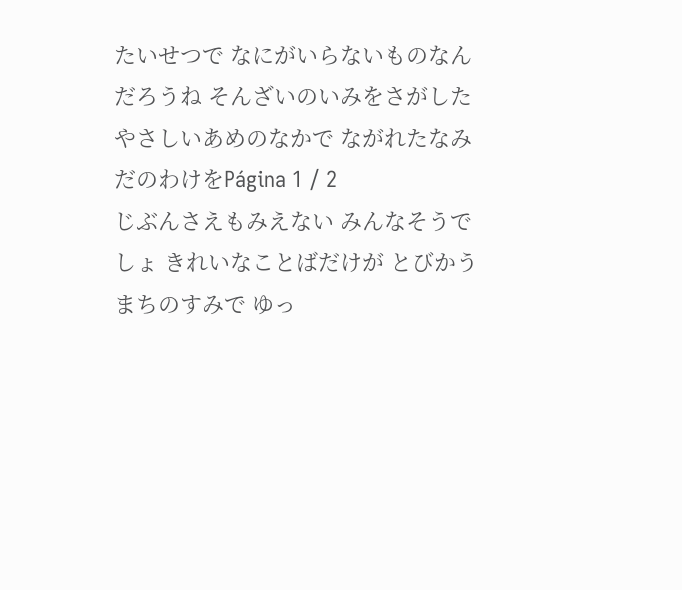たいせつで なにがいらないものなんだろうね そんざいのいみをさがした やさしいあめのなかで ながれたなみだのわけをPágina 1 / 2
じぶんさえもみえない みんなそうでしょ きれいなことばだけが とびかうまちのすみで ゆっ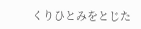くりひとみをとじた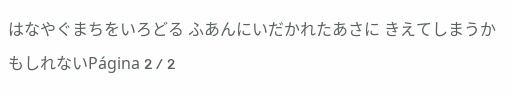はなやぐまちをいろどる ふあんにいだかれたあさに きえてしまうかもしれないPágina 2 / 2